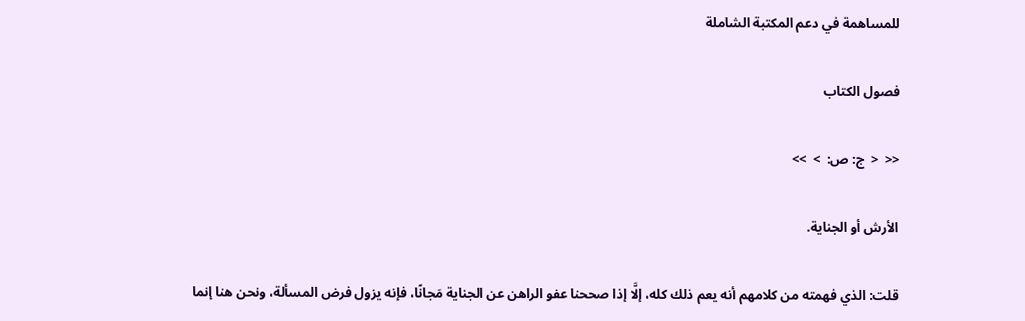للمساهمة في دعم المكتبة الشاملة

فصول الكتاب

<<  <  ج: ص:  >  >>

الأرش أو الجناية.

قلت: الذي فهمته من كلامهم أنه يعم ذلك كله، إلَّا إذا صححنا عفو الراهن عن الجناية مَجانًا، فإنه يزول فرض المسألة، ونحن هنا إنما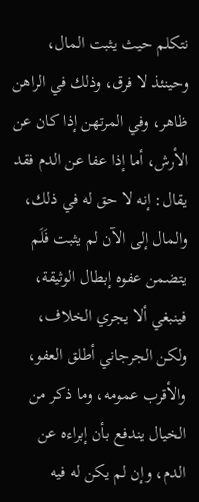نتكلم حيث يثبت المال، وحينئذ لا فرق، وذلك في الراهن ظاهر، وفي المرتهن إذا كان عن الأرش، أما إذا عفا عن الدم فقد يقال: إنه لا حق له في ذلك، والمال إلى الآن لم يثبت فَلَم يتضمن عفوه إبطال الوثيقة، فينبغي ألا يجري الخلاف، ولكن الجرجاني أطلق العفو، والأقرب عمومه، وما ذكر من الخيال يندفع بأن إبراءه عن الدم، وإن لم يكن له فيه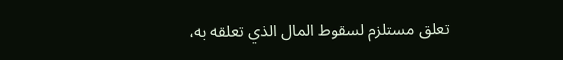تعلق مستلزم لسقوط المال الذي تعلقه به،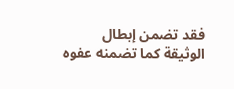فقد تضمن إبطال الوثيقة كما تضمنه عفوه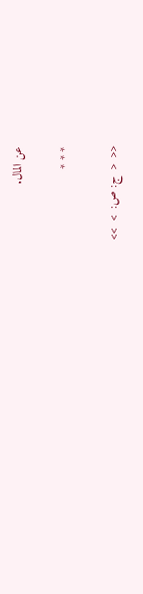عن المال.

* * *

<<  <  ج: ص:  >  >>